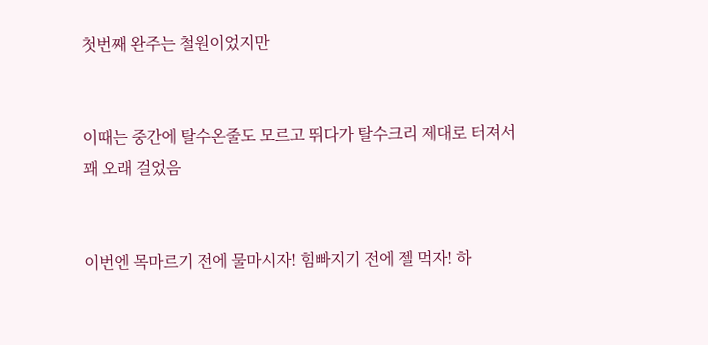첫번째 완주는 철원이었지만


이때는 중간에 탈수온줄도 모르고 뛰다가 탈수크리 제대로 터져서 꽤 오래 걸었음


이번엔 목마르기 전에 물마시자! 힘빠지기 전에 젤 먹자! 하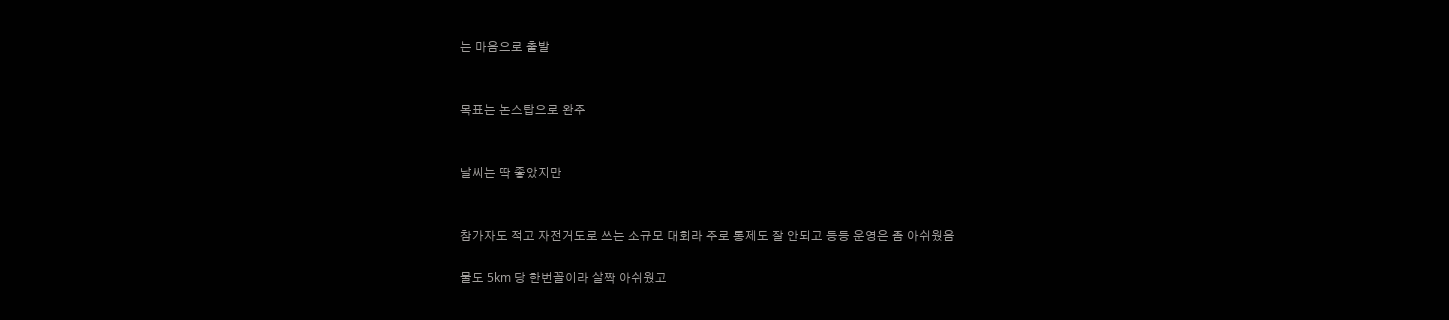는 마음으로 출발


목표는 논스탑으로 완주


날씨는 딱 좋았지만


참가자도 적고 자전거도로 쓰는 소규모 대회라 주로 통제도 잘 안되고 등등 운영은 좀 아쉬웠음

물도 5km 당 한번꼴이라 살짝 아쉬웠고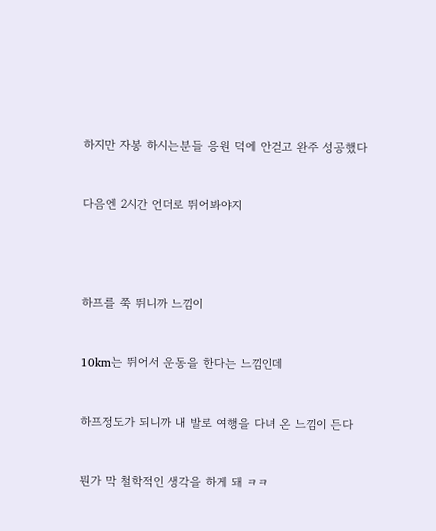하지만 자봉 하시는분들 응원 덕에 안걷고 완주 성공했다


다음엔 2시간 언더로 뛰어봐야지




하프를 쭉 뛰니까 느낌이


10km는 뛰어서 운동을 한다는 느낌인데


하프정도가 되니까 내 발로 여행을 다녀 온 느낌이 든다


뭔가 막 철학적인 생각을 하게 돼 ㅋㅋ